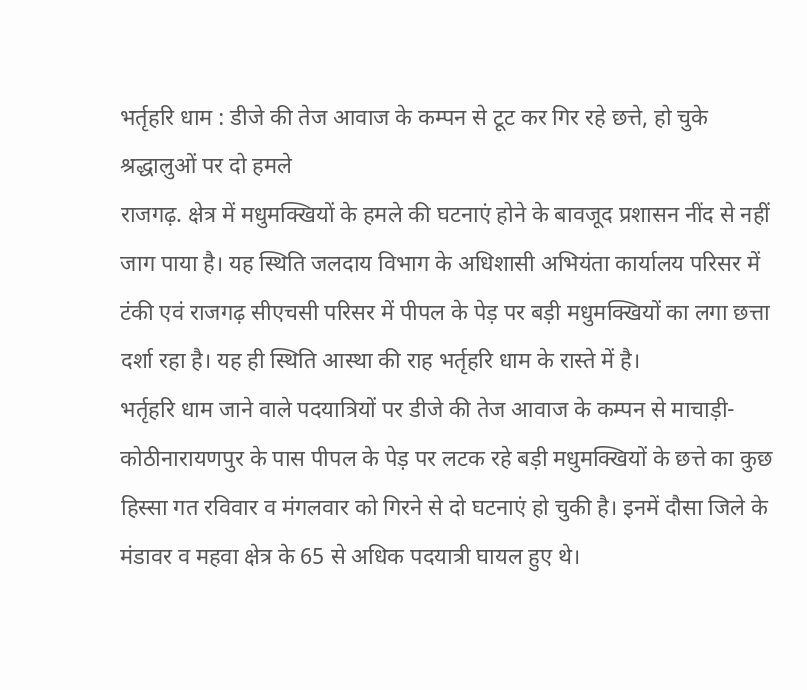भर्तृहरि धाम : डीजे की तेज आवाज के कम्पन से टूट कर गिर रहे छत्ते, हो चुके श्रद्धालुओं पर दो हमले
राजगढ़. क्षेत्र में मधुमक्खियों के हमले की घटनाएं होने के बावजूद प्रशासन नींद से नहीं जाग पाया है। यह स्थिति जलदाय विभाग के अधिशासी अभियंता कार्यालय परिसर में टंकी एवं राजगढ़ सीएचसी परिसर में पीपल के पेड़ पर बड़ी मधुमक्खियों का लगा छत्ता दर्शा रहा है। यह ही स्थिति आस्था की राह भर्तृहरि धाम के रास्ते में है।
भर्तृहरि धाम जाने वाले पदयात्रियों पर डीजे की तेज आवाज के कम्पन से माचाड़ी-कोठीनारायणपुर के पास पीपल के पेड़ पर लटक रहे बड़ी मधुमक्खियों के छत्ते का कुछ हिस्सा गत रविवार व मंगलवार को गिरने से दो घटनाएं हो चुकी है। इनमें दौसा जिले के मंडावर व महवा क्षेत्र के 65 से अधिक पदयात्री घायल हुए थे।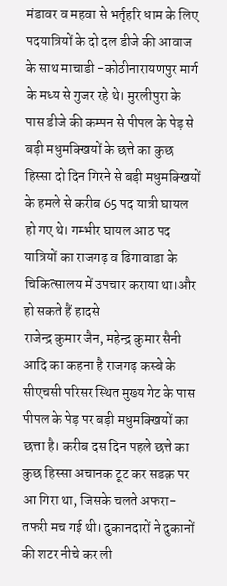मंडावर व महवा से भर्तृहरि धाम के लिए पदयात्रियों के दो दल डीजे की आवाज के साथ माचाडी -कोठीनारायणपुर मार्ग के मध्य से गुजर रहे थे। मुरलीपुरा के पास डीजे की कम्पन से पीपल के पेड़ से बड़ी मधुमक्खियों के छत्ते का कुछ हिस्सा दो दिन गिरने से बड़ी मधुमक्खियों के हमले से करीब 65 पद यात्री घायल हो गए थे। गम्भीर घायल आठ पद यात्रियों का राजगढ़ व ढिगावाडा के चिकित्सालय में उपचार कराया था।और हो सकते हैं हादसे
राजेन्द्र कुमार जैन, महेन्द्र कुमार सैनी आदि का कहना है राजगढ़ कस्बे के सीएचसी परिसर स्थित मुख्य गेट के पास पीपल के पेड़ पर बड़ी मधुमक्खियों का छत्ता है। करीब दस दिन पहले छत्ते का कुछ हिस्सा अचानक टूट कर सडक़ पर आ गिरा था, जिसके चलते अफरा-तफरी मच गई थी। दुकानदारों ने दुकानों की शटर नीचे कर ली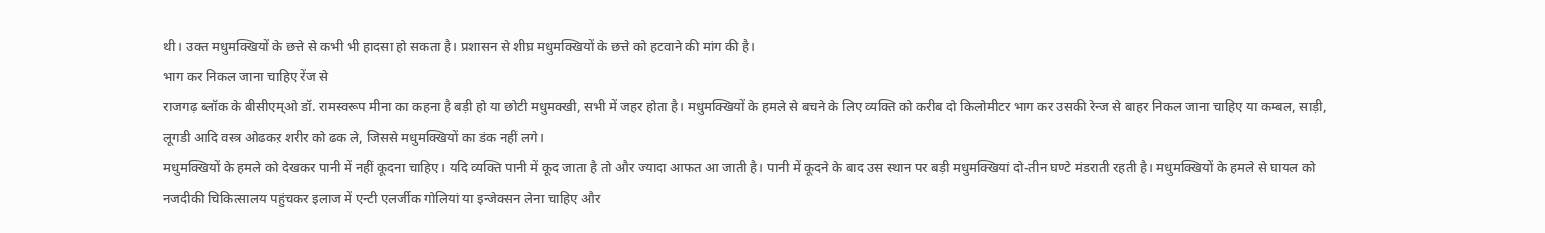थी। उक्त मधुमक्खियों के छत्ते से कभी भी हादसा हो सकता है। प्रशासन से शीघ्र मधुमक्खियों के छत्ते को हटवाने की मांग की है।
भाग कर निकल जाना चाहिए रेंज से
राजगढ़ ब्लॉक के बीसीएम्ओ डॉ. रामस्वरूप मीना का कहना है बड़ी हो या छोटी मधुमक्खी, सभी में जहर होता है। मधुमक्खियों के हमले से बचने के लिए व्यक्ति को करीब दो किलोमीटर भाग कर उसकी रेन्ज से बाहर निकल जाना चाहिए या कम्बल, साड़ी, लूगडी आदि वस्त्र ओढकऱ शरीर को ढक ले, जिससे मधुमक्खियों का डंक नहीं लगे।
मधुमक्खियों के हमले को देखकर पानी में नहीं कूदना चाहिए। यदि व्यक्ति पानी में कूद जाता है तो और ज्यादा आफत आ जाती है। पानी में कूदने के बाद उस स्थान पर बड़ी मधुमक्खियां दो-तीन घण्टे मंडराती रहती है। मधुमक्खियों के हमले से घायल को नजदीकी चिकित्सालय पहुंचकर इलाज में एन्टी एलर्जीक गोलियां या इन्जेक्सन लेना चाहिए और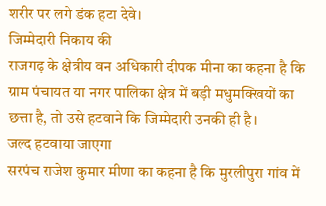शरीर पर लगे डंक हटा देवे।
जिम्मेदारी निकाय की
राजगढ़ के क्षेत्रीय वन अधिकारी दीपक मीना का कहना है कि ग्राम पंचायत या नगर पालिका क्षेत्र में बड़ी मधुमक्खियों का छत्ता है, तो उसे हटवाने कि जिम्मेदारी उनकी ही है।
जल्द हटवाया जाएगा
सरपंच राजेश कुमार मीणा का कहना है कि मुरलीपुरा गांव में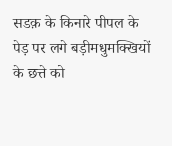सडक़ के किनारे पीपल के पेड़ पर लगे बड़ीमधुमक्खियों के छत्ते को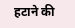हटाने की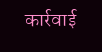कार्रवाई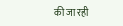की जा रही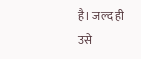है। जल्द ही उसे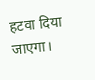हटवा दिया जाएगा।